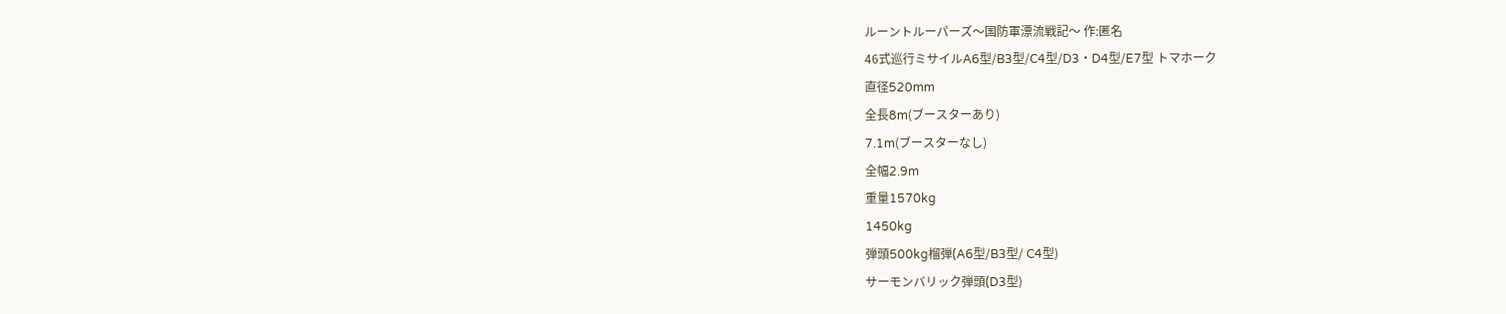ルーントルーパーズ〜国防軍漂流戦記〜 作:匿名
46式巡行ミサイルA6型/B3型/C4型/D3・D4型/E7型 トマホーク
直径520mm
全長8m(ブースターあり)
7.1m(ブースターなし)
全幅2.9m
重量1570kg
1450kg
弾頭500kg榴弾(A6型/B3型/ C4型)
サーモンバリック弾頭(D3型)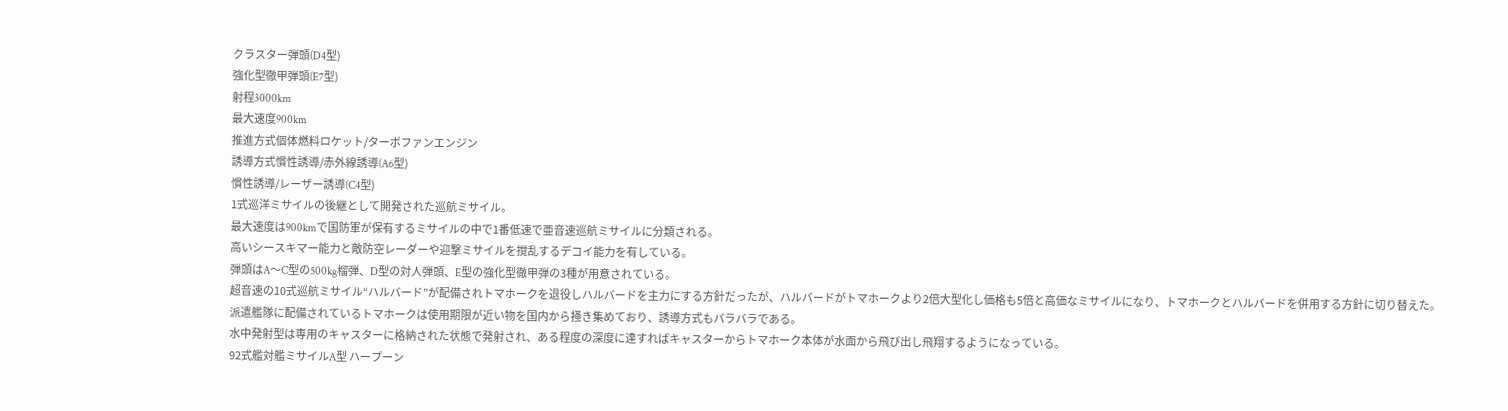クラスター弾頭(D4型)
強化型徹甲弾頭(E7型)
射程3000km
最大速度900km
推進方式個体燃料ロケット/ターボファンエンジン
誘導方式慣性誘導/赤外線誘導(A6型)
慣性誘導/レーザー誘導(C4型)
1式巡洋ミサイルの後継として開発された巡航ミサイル。
最大速度は900kmで国防軍が保有するミサイルの中で1番低速で亜音速巡航ミサイルに分類される。
高いシースキマー能力と敵防空レーダーや迎撃ミサイルを撹乱するデコイ能力を有している。
弾頭はA〜C型の500kg榴弾、D型の対人弾頭、E型の強化型徹甲弾の3種が用意されている。
超音速の10式巡航ミサイル“ハルバード”が配備されトマホークを退役しハルバードを主力にする方針だったが、ハルバードがトマホークより2倍大型化し価格も5倍と高価なミサイルになり、トマホークとハルバードを併用する方針に切り替えた。
派遣艦隊に配備されているトマホークは使用期限が近い物を国内から掻き集めており、誘導方式もバラバラである。
水中発射型は専用のキャスターに格納された状態で発射され、ある程度の深度に達すればキャスターからトマホーク本体が水面から飛び出し飛翔するようになっている。
92式艦対艦ミサイルA型 ハープーン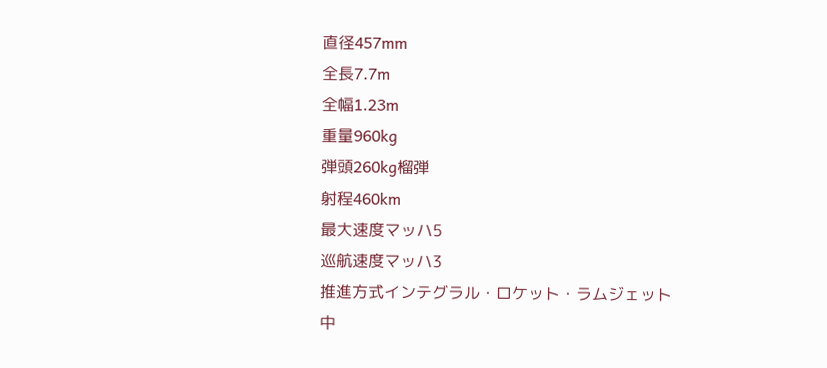直径457mm
全長7.7m
全幅1.23m
重量960kg
弾頭260kg榴弾
射程460km
最大速度マッハ5
巡航速度マッハ3
推進方式インテグラル・ロケット・ラムジェット
中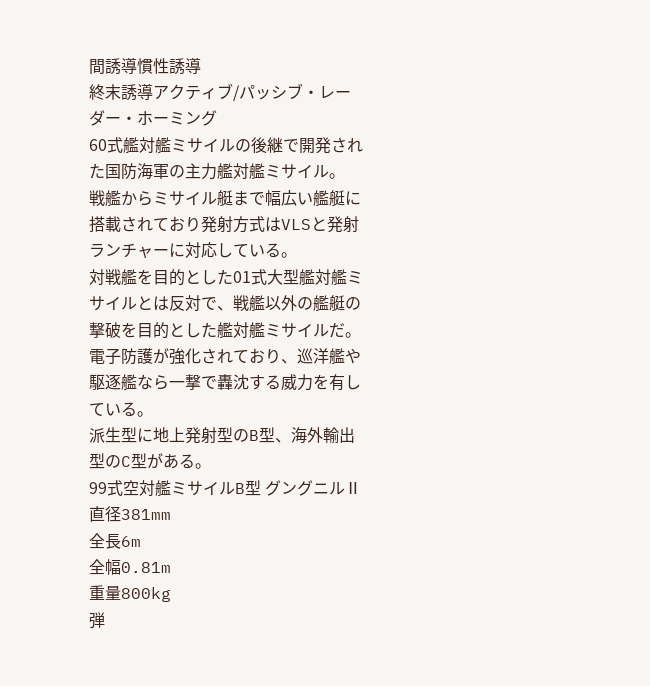間誘導慣性誘導
終末誘導アクティブ/パッシブ・レーダー・ホーミング
60式艦対艦ミサイルの後継で開発された国防海軍の主力艦対艦ミサイル。
戦艦からミサイル艇まで幅広い艦艇に搭載されており発射方式はVLSと発射ランチャーに対応している。
対戦艦を目的とした01式大型艦対艦ミサイルとは反対で、戦艦以外の艦艇の撃破を目的とした艦対艦ミサイルだ。
電子防護が強化されており、巡洋艦や駆逐艦なら一撃で轟沈する威力を有している。
派生型に地上発射型のB型、海外輸出型のC型がある。
99式空対艦ミサイルB型 グングニルⅡ
直径381mm
全長6m
全幅0.81m
重量800kg
弾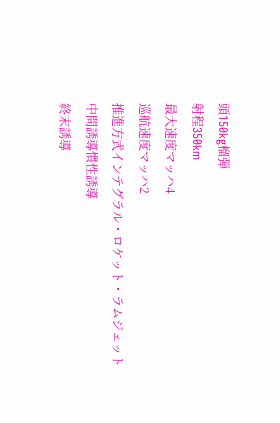頭150kg榴弾
射程350km
最大速度マッハ4
巡航速度マッハ2
推進方式インテグラル・ロケット・ラムジェット
中間誘導慣性誘導
終末誘導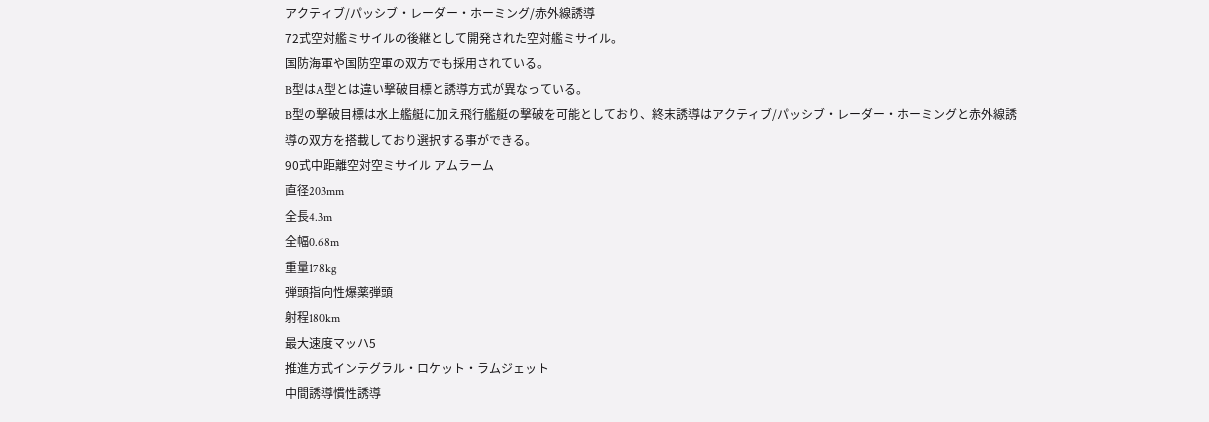アクティブ/パッシブ・レーダー・ホーミング/赤外線誘導
72式空対艦ミサイルの後継として開発された空対艦ミサイル。
国防海軍や国防空軍の双方でも採用されている。
B型はA型とは違い撃破目標と誘導方式が異なっている。
B型の撃破目標は水上艦艇に加え飛行艦艇の撃破を可能としており、終末誘導はアクティブ/パッシブ・レーダー・ホーミングと赤外線誘導の双方を搭載しており選択する事ができる。
90式中距離空対空ミサイル アムラーム
直径203mm
全長4.3m
全幅0.68m
重量178kg
弾頭指向性爆薬弾頭
射程180km
最大速度マッハ5
推進方式インテグラル・ロケット・ラムジェット
中間誘導慣性誘導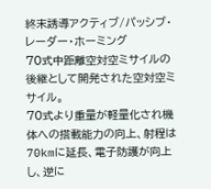終末誘導アクティブ/パッシブ・レーダー・ホーミング
70式中距離空対空ミサイルの後継として開発された空対空ミサイル。
70式より重量が軽量化され機体への搭載能力の向上、射程は70kmに延長、電子防護が向上し、逆に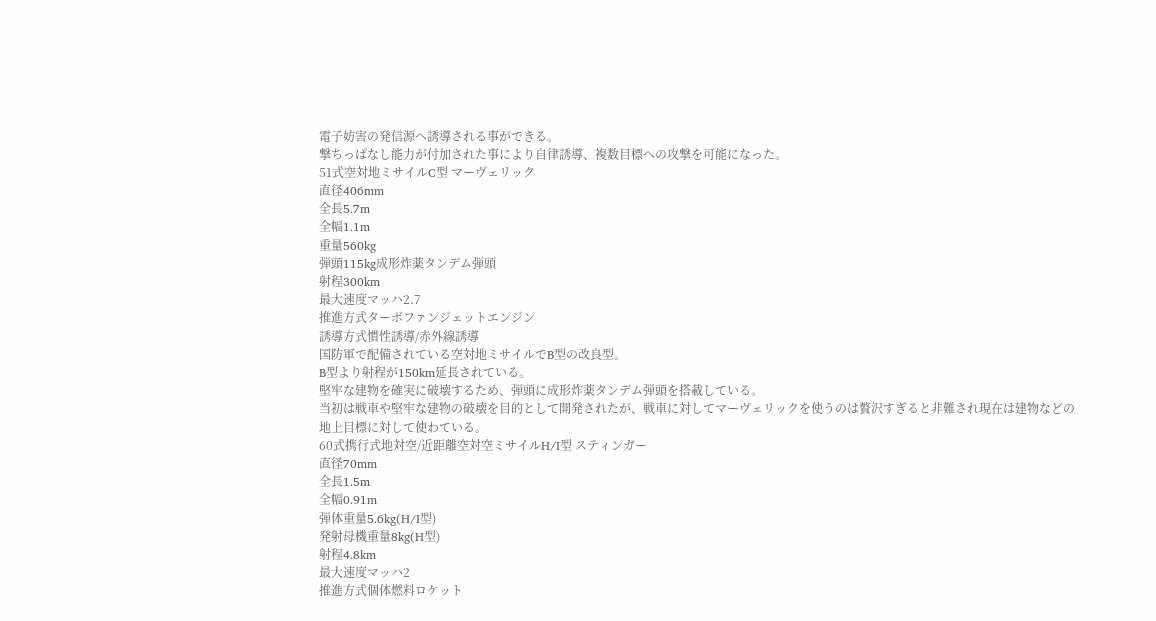電子妨害の発信源へ誘導される事ができる。
撃ちっぱなし能力が付加された事により自律誘導、複数目標への攻撃を可能になった。
51式空対地ミサイルC型 マーヴェリック
直径406mm
全長5.7m
全幅1.1m
重量560kg
弾頭115kg成形炸薬タンデム弾頭
射程300km
最大速度マッハ2.7
推進方式ターボファンジェットエンジン
誘導方式慣性誘導/赤外線誘導
国防軍で配備されている空対地ミサイルでB型の改良型。
B型より射程が150km延長されている。
堅牢な建物を確実に破壊するため、弾頭に成形炸薬タンデム弾頭を搭載している。
当初は戦車や堅牢な建物の破壊を目的として開発されたが、戦車に対してマーヴェリックを使うのは贅沢すぎると非難され現在は建物などの地上目標に対して使わている。
60式携行式地対空/近距離空対空ミサイルH/I型 スティンガー
直径70mm
全長1.5m
全幅0.91m
弾体重量5.6kg(H/I型)
発射母機重量8kg(H型)
射程4.8km
最大速度マッハ2
推進方式個体燃料ロケット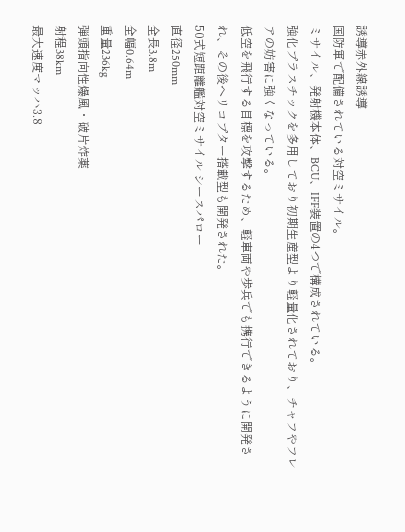誘導赤外線誘導
国防軍で配備されている対空ミサイル。
ミサイル、発射機本体、BCU、IFF装置の4つで構成されている。
強化プラスチックを多用しており初期生産型より軽量化されており、チャフやフレアの妨害に強くなっている。
低空を飛行する目標を攻撃するため、軽車両や歩兵でも携行できるように開発され、その後ヘリコプター搭載型も開発された。
50式短距離艦対空ミサイル シースパロー
直径250mm
全長3.8m
全幅0.64m
重量236kg
弾頭指向性爆風・破片炸薬
射程38km
最大速度マッハ3.8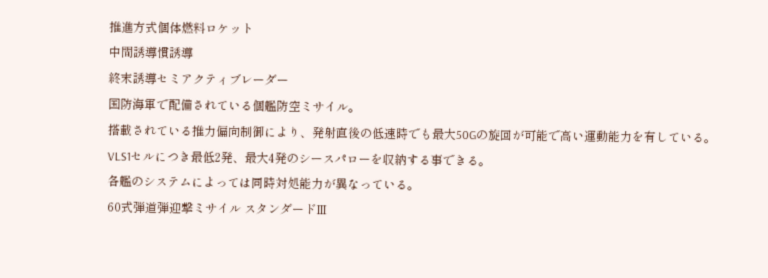推進方式個体燃料ロケット
中間誘導慣誘導
終末誘導セミアクティブレーダー
国防海軍で配備されている個艦防空ミサイル。
搭載されている推力偏向制御により、発射直後の低速時でも最大50Gの旋回が可能で高い運動能力を有している。
VLS1セルにつき最低2発、最大4発のシースパローを収納する事できる。
各艦のシステムによっては同時対処能力が異なっている。
60式弾道弾迎撃ミサイル スタンダードⅢ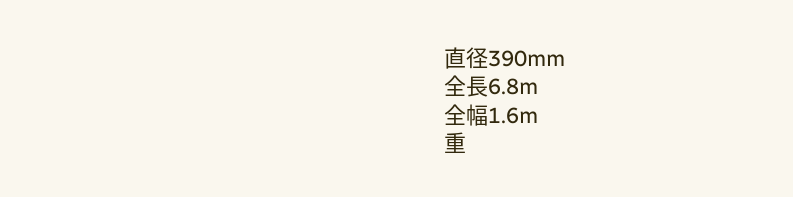直径390mm
全長6.8m
全幅1.6m
重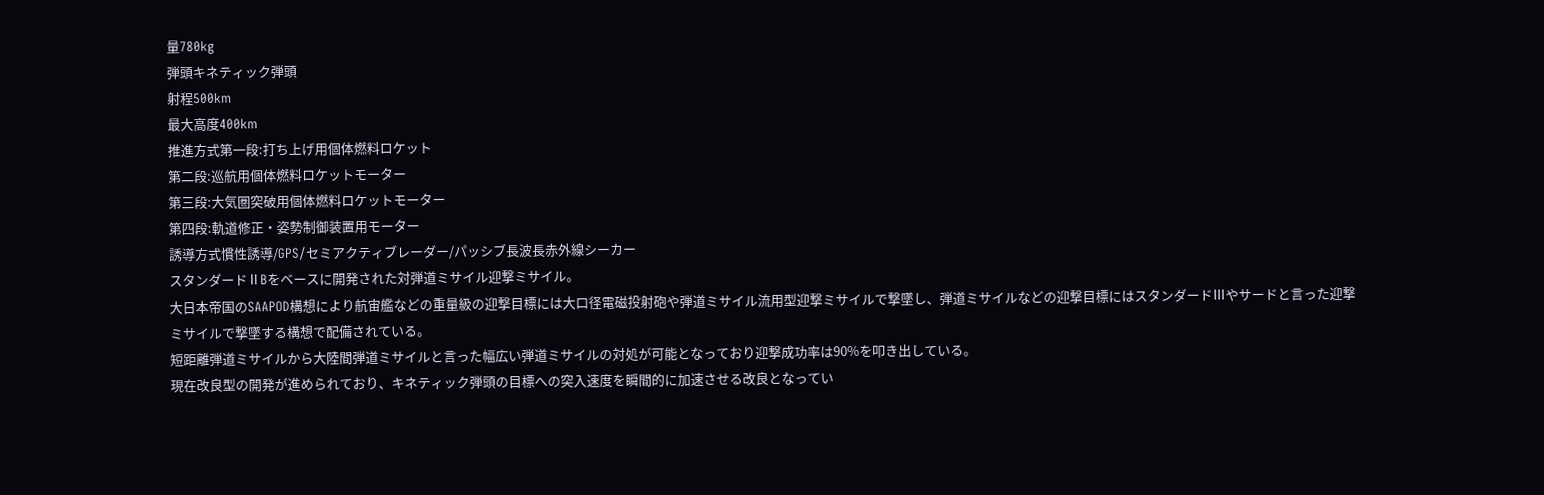量780kg
弾頭キネティック弾頭
射程500km
最大高度400km
推進方式第一段:打ち上げ用個体燃料ロケット
第二段:巡航用個体燃料ロケットモーター
第三段:大気圏突破用個体燃料ロケットモーター
第四段:軌道修正・姿勢制御装置用モーター
誘導方式慣性誘導/GPS/セミアクティブレーダー/パッシブ長波長赤外線シーカー
スタンダードⅡBをベースに開発された対弾道ミサイル迎撃ミサイル。
大日本帝国のSAAPOD構想により航宙艦などの重量級の迎撃目標には大口径電磁投射砲や弾道ミサイル流用型迎撃ミサイルで撃墜し、弾道ミサイルなどの迎撃目標にはスタンダードⅢやサードと言った迎撃ミサイルで撃墜する構想で配備されている。
短距離弾道ミサイルから大陸間弾道ミサイルと言った幅広い弾道ミサイルの対処が可能となっており迎撃成功率は90%を叩き出している。
現在改良型の開発が進められており、キネティック弾頭の目標への突入速度を瞬間的に加速させる改良となってい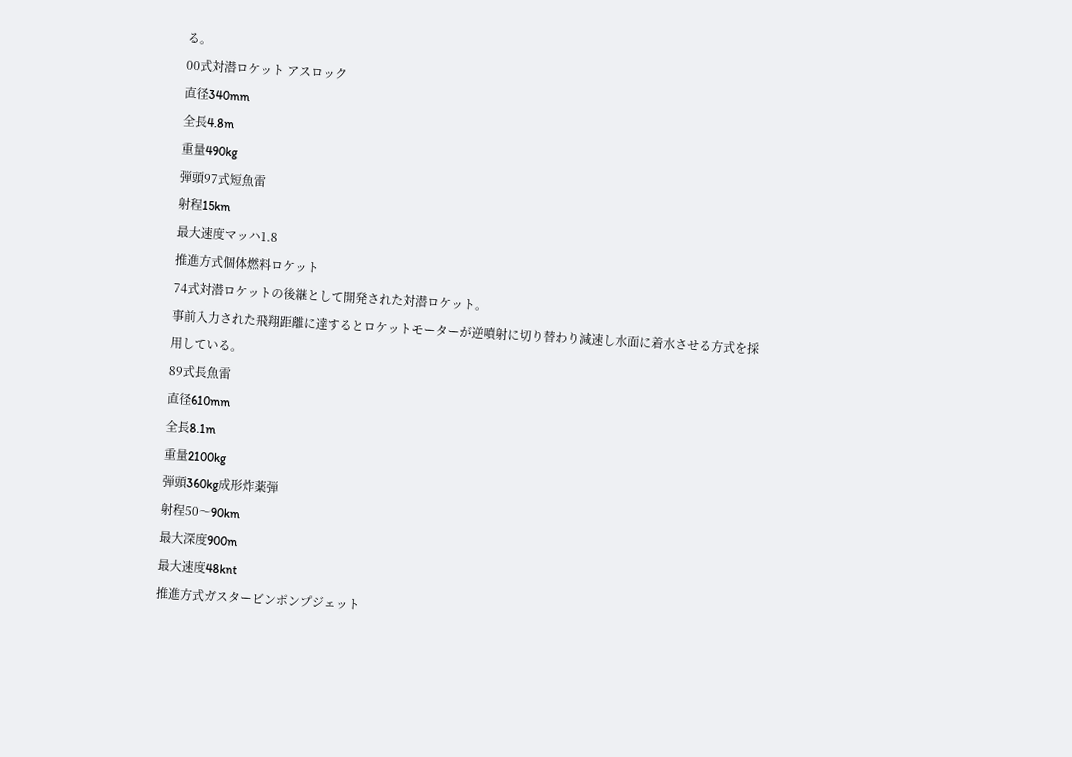る。
00式対潜ロケット アスロック
直径340mm
全長4.8m
重量490kg
弾頭97式短魚雷
射程15km
最大速度マッハ1.8
推進方式個体燃料ロケット
74式対潜ロケットの後継として開発された対潜ロケット。
事前入力された飛翔距離に達するとロケットモーターが逆噴射に切り替わり減速し水面に着水させる方式を採用している。
89式長魚雷
直径610mm
全長8.1m
重量2100kg
弾頭360kg成形炸薬弾
射程50〜90km
最大深度900m
最大速度48knt
推進方式ガスタービンポンプジェット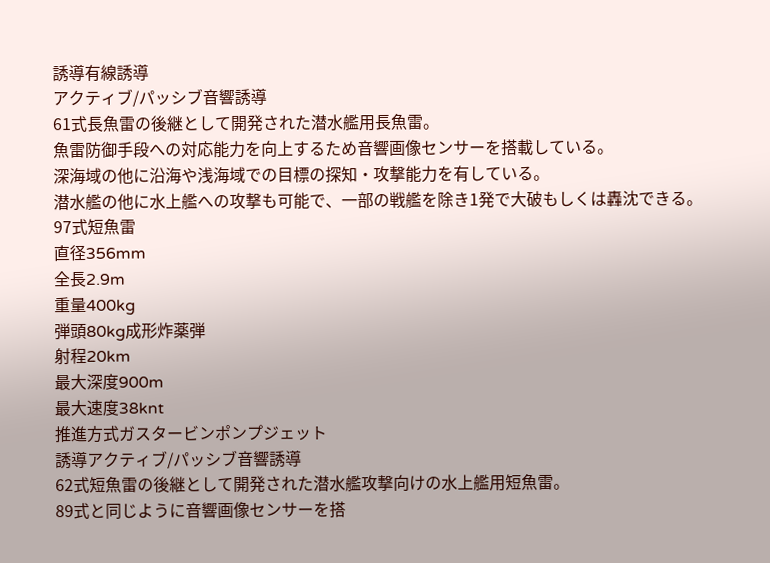誘導有線誘導
アクティブ/パッシブ音響誘導
61式長魚雷の後継として開発された潜水艦用長魚雷。
魚雷防御手段への対応能力を向上するため音響画像センサーを搭載している。
深海域の他に沿海や浅海域での目標の探知・攻撃能力を有している。
潜水艦の他に水上艦への攻撃も可能で、一部の戦艦を除き1発で大破もしくは轟沈できる。
97式短魚雷
直径356mm
全長2.9m
重量400kg
弾頭80kg成形炸薬弾
射程20km
最大深度900m
最大速度38knt
推進方式ガスタービンポンプジェット
誘導アクティブ/パッシブ音響誘導
62式短魚雷の後継として開発された潜水艦攻撃向けの水上艦用短魚雷。
89式と同じように音響画像センサーを搭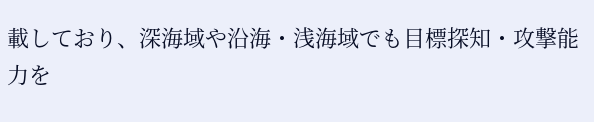載しており、深海域や沿海・浅海域でも目標探知・攻撃能力を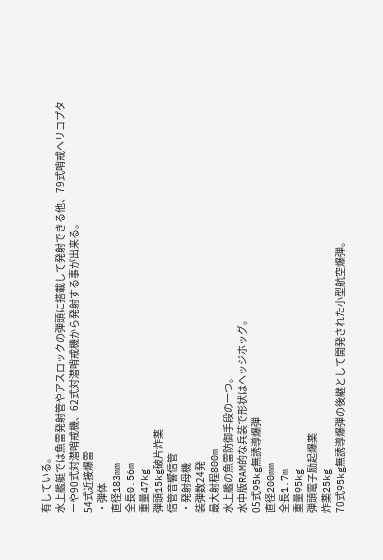有している。
水上艦艇では魚雷発射管やアスロックの弾頭に搭載して発射できる他、79式哨戒ヘリコプターや90式対潜哨戒機、62式対潜哨戒機から発射する事が出来る。
54式近接爆雷
・弾体
直径183mm
全長0.56m
重量47kg
弾頭15kg破片炸薬
信管音響信管
・発射母機
装弾数24発
最大射程800m
水上艦の魚雷防御手段の一つ。
水中版RAM的な兵装で形状はヘッジホッグ。
05式95kg無誘導爆弾
直径200mm
全長1.7m
重量95kg
弾頭電子励起爆薬
炸薬25kg
70式95kg無誘導爆弾の後継として開発された小型航空爆弾。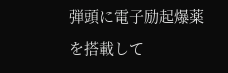弾頭に電子励起爆薬を搭載して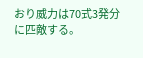おり威力は70式3発分に匹敵する。